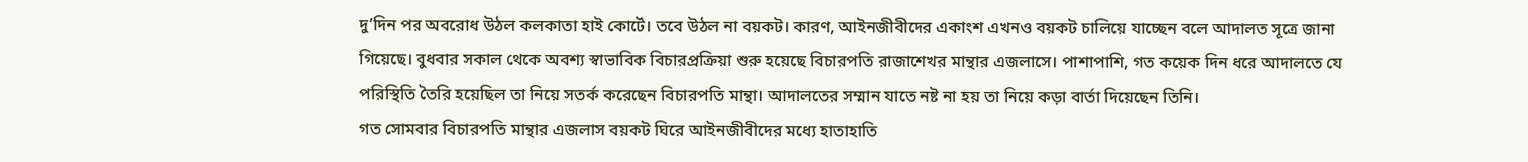দু’দিন পর অবরোধ উঠল কলকাতা হাই কোর্টে। তবে উঠল না বয়কট। কারণ, আইনজীবীদের একাংশ এখনও বয়কট চালিয়ে যাচ্ছেন বলে আদালত সূত্রে জানা গিয়েছে। বুধবার সকাল থেকে অবশ্য স্বাভাবিক বিচারপ্রক্রিয়া শুরু হয়েছে বিচারপতি রাজাশেখর মান্থার এজলাসে। পাশাপাশি, গত কয়েক দিন ধরে আদালতে যে পরিস্থিতি তৈরি হয়েছিল তা নিয়ে সতর্ক করেছেন বিচারপতি মান্থা। আদালতের সম্মান যাতে নষ্ট না হয় তা নিয়ে কড়া বার্তা দিয়েছেন তিনি।
গত সোমবার বিচারপতি মান্থার এজলাস বয়কট ঘিরে আইনজীবীদের মধ্যে হাতাহাতি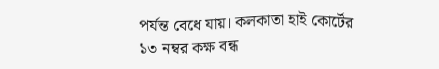পর্যন্ত বেধে যায়। কলকাতা হাই কোর্টের ১৩ নম্বর কক্ষ বন্ধ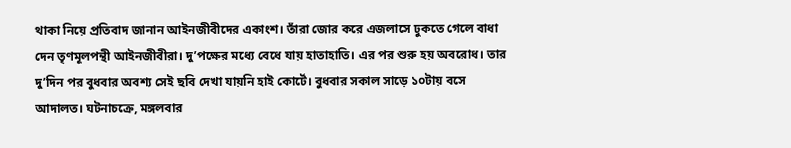থাকা নিয়ে প্রতিবাদ জানান আইনজীবীদের একাংশ। তাঁরা জোর করে এজলাসে ঢুকতে গেলে বাধা দেন তৃণমূলপন্থী আইনজীবীরা। দু’পক্ষের মধ্যে বেধে যায় হাতাহাতি। এর পর শুরু হয় অবরোধ। তার দু’দিন পর বুধবার অবশ্য সেই ছবি দেখা যায়নি হাই কোর্টে। বুধবার সকাল সাড়ে ১০টায় বসে আদালত। ঘটনাচক্রে, মঙ্গলবার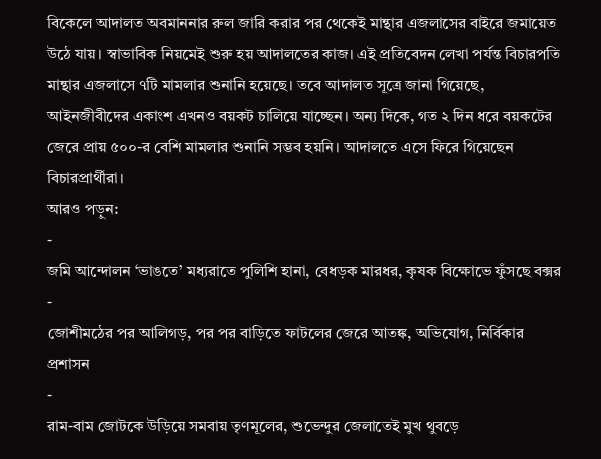বিকেলে আদালত অবমাননার রুল জারি করার পর থেকেই মান্থার এজলাসের বাইরে জমায়েত উঠে যায়। স্বাভাবিক নিয়মেই শুরু হয় আদালতের কাজ। এই প্রতিবেদন লেখা পর্যন্ত বিচারপতি মান্থার এজলাসে ৭টি মামলার শুনানি হয়েছে। তবে আদালত সূত্রে জানা গিয়েছে, আইনজীবীদের একাংশ এখনও বয়কট চালিয়ে যাচ্ছেন। অন্য দিকে, গত ২ দিন ধরে বয়কটের জেরে প্রায় ৫০০-র বেশি মামলার শুনানি সম্ভব হয়নি। আদালতে এসে ফিরে গিয়েছেন বিচারপ্রার্থীরা।
আরও পড়ুন:
-
জমি আন্দোলন ‘ভাঙতে’ মধ্যরাতে পুলিশি হানা, বেধড়ক মারধর, কৃষক বিক্ষোভে ফুঁসছে বক্সর
-
জোশীমঠের পর আলিগড়, পর পর বাড়িতে ফাটলের জেরে আতঙ্ক, অভিযোগ, নির্বিকার প্রশাসন
-
রাম-বাম জোটকে উড়িয়ে সমবায় তৃণমূলের, শুভেন্দুর জেলাতেই মুখ থুবড়ে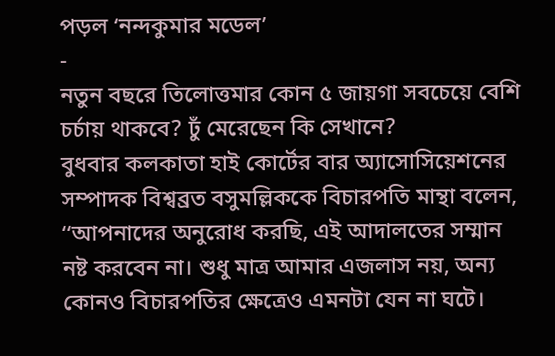পড়ল ‘নন্দকুমার মডেল’
-
নতুন বছরে তিলোত্তমার কোন ৫ জায়গা সবচেয়ে বেশি চর্চায় থাকবে? ঢুঁ মেরেছেন কি সেখানে?
বুধবার কলকাতা হাই কোর্টের বার অ্যাসোসিয়েশনের সম্পাদক বিশ্বব্রত বসুমল্লিককে বিচারপতি মান্থা বলেন, ‘‘আপনাদের অনুরোধ করছি, এই আদালতের সম্মান নষ্ট করবেন না। শুধু মাত্র আমার এজলাস নয়, অন্য কোনও বিচারপতির ক্ষেত্রেও এমনটা যেন না ঘটে।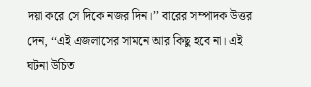দয়া করে সে দিকে নজর দিন।’’ বারের সম্পাদক উত্তর দেন, ‘‘এই এজলাসের সামনে আর কিছু হবে না। এই ঘটনা উচিত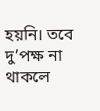হয়নি। তবে দু’পক্ষ না থাকলে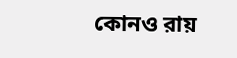কোনও রায়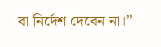বা নির্দেশ দেবেন না।’’